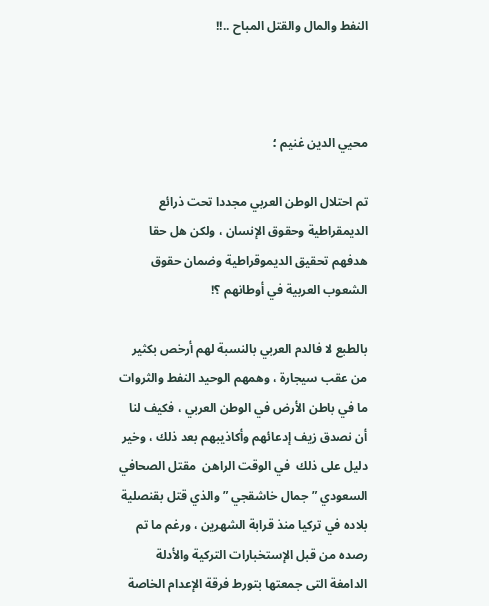النفط والمال والقتل المباح ..!!



محيي الدين غنيم ؛

تم احتلال الوطن العربي مجددا تحت ذرائع الديمقراطية وحقوق الإنسان ، ولكن هل حقا هدفهم تحقيق الديموقراطية وضمان حقوق الشعوب العربية في أوطانهم ؟!

بالطبع لا فالدم العربي بالنسبة لهم أرخص بكثير من عقب سيجارة ، وهمهم الوحيد النفط والثروات ما في باطن الأرض في الوطن العربي ، فكيف لنا أن نصدق زيف إدعائهم وأكاذيبهم بعد ذلك ، وخير دليل على ذلك  في الوقت الراهن  مقتل الصحافي السعودي ” جمال خاشقجي ” والذي قتل بقنصلية بلاده في تركيا منذ قرابة الشهرين ، ورغم ما تم رصده من قبل الإستخبارات التركية والأدلة الدامغة التى جمعتها بتورط فرقة الإعدام الخاصة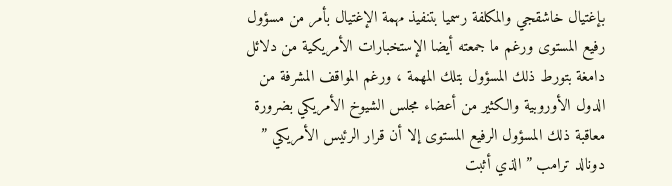بإغتيال خاشقجي والمكلفة رسميا بتنفيذ مهمة الإغتيال بأمر من مسؤول رفيع المستوى ورغم ما جمعته أيضا الإستخبارات الأمريكية من دلائل دامغة بتورط ذلك المسؤول بتلك المهمة ، ورغم المواقف المشرفة من الدول الأوروبية والكثير من أعضاء مجلس الشيوخ الأمريكي بضرورة معاقبة ذلك المسؤول الرفيع المستوى إلا أن قرار الرئيس الأمريكي ” دونالد ترامب ” الذي أثبت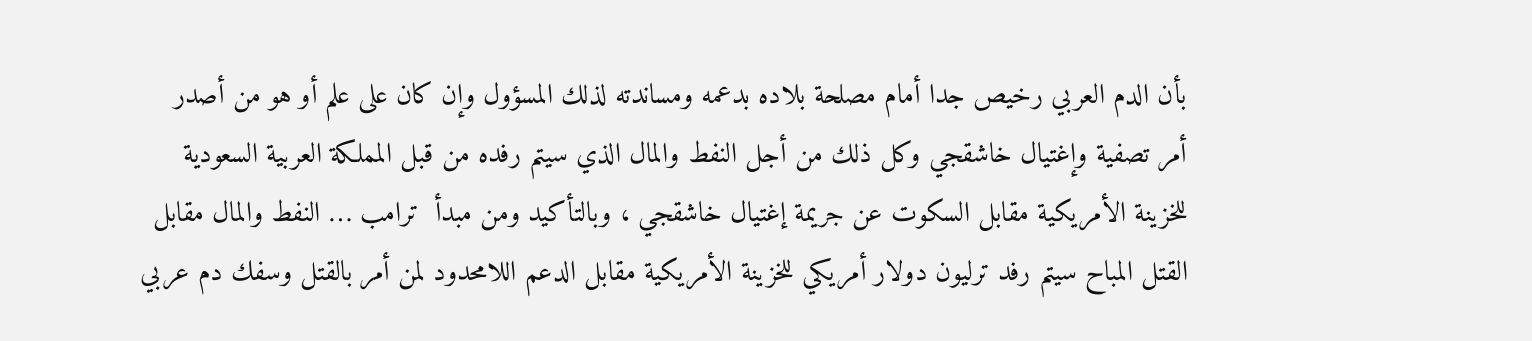بأن الدم العربي رخيص جدا أمام مصلحة بلاده بدعمه ومساندته لذلك المسؤول وإن كان على علم أو هو من أصدر أمر تصفية وإغتيال خاشقجي وكل ذلك من أجل النفط والمال الذي سيتم رفده من قبل المملكة العربية السعودية للخزينة الأمريكية مقابل السكوت عن جريمة إغتيال خاشقجي ، وبالتأكيد ومن مبدأ  ترامب … النفط والمال مقابل القتل المباح سيتم رفد ترليون دولار أمريكي للخزينة الأمريكية مقابل الدعم اللامحدود لمن أمر بالقتل وسفك دم عربي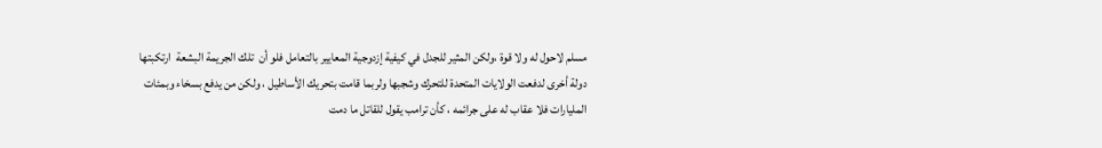مسلم لاحول له ولا قوة ،ولكن المثير للجدل في كيفية إزدوجية المعايير بالتعامل فلو أن  تلك الجريمة البشعة  ارتكبتها دولة أخرى لدفعت الولايات المتحدة للتحرك وشجبها ولربما قامت بتحريك الأساطيل ، ولكن من يدفع بسخاء وبمئات المليارات فلا عقاب له على جرائمه ، كأن ترامب يقول للقاتل ما دمت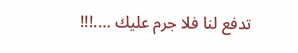تدفع لنا فلا جرم عليك ….!!!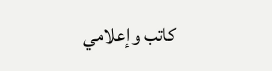كاتب وإعلامي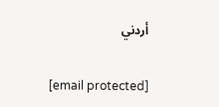أردني

[email protected]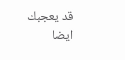قد يعجبك ايضا